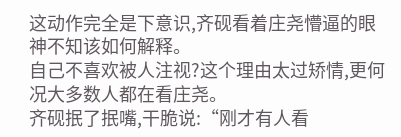这动作完全是下意识,齐砚看着庄尧懵逼的眼神不知该如何解释。
自己不喜欢被人注视?这个理由太过矫情,更何况大多数人都在看庄尧。
齐砚抿了抿嘴,干脆说:“刚才有人看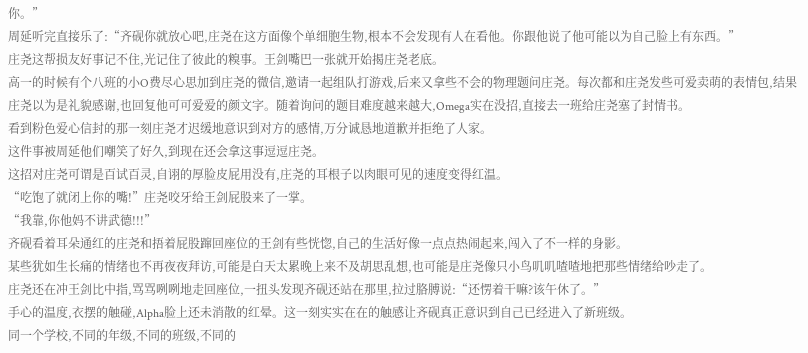你。”
周延听完直接乐了:“齐砚你就放心吧,庄尧在这方面像个单细胞生物,根本不会发现有人在看他。你跟他说了他可能以为自己脸上有东西。”
庄尧这帮损友好事记不住,光记住了彼此的糗事。王剑嘴巴一张就开始揭庄尧老底。
高一的时候有个八班的小O费尽心思加到庄尧的微信,邀请一起组队打游戏,后来又拿些不会的物理题问庄尧。每次都和庄尧发些可爱卖萌的表情包,结果庄尧以为是礼貌感谢,也回复他可可爱爱的颜文字。随着询问的题目难度越来越大,Omega实在没招,直接去一班给庄尧塞了封情书。
看到粉色爱心信封的那一刻庄尧才迟缓地意识到对方的感情,万分诚恳地道歉并拒绝了人家。
这件事被周延他们嘲笑了好久,到现在还会拿这事逗逗庄尧。
这招对庄尧可谓是百试百灵,自诩的厚脸皮屁用没有,庄尧的耳根子以肉眼可见的速度变得红温。
“吃饱了就闭上你的嘴!”庄尧咬牙给王剑屁股来了一掌。
“我靠,你他妈不讲武德!!!”
齐砚看着耳朵通红的庄尧和捂着屁股蹿回座位的王剑有些恍惚,自己的生活好像一点点热闹起来,闯入了不一样的身影。
某些犹如生长痛的情绪也不再夜夜拜访,可能是白天太累晚上来不及胡思乱想,也可能是庄尧像只小鸟叽叽喳喳地把那些情绪给吵走了。
庄尧还在冲王剑比中指,骂骂咧咧地走回座位,一扭头发现齐砚还站在那里,拉过胳膊说:“还愣着干嘛?该午休了。”
手心的温度,衣摆的触碰,Alpha脸上还未消散的红晕。这一刻实实在在的触感让齐砚真正意识到自己已经进入了新班级。
同一个学校,不同的年级,不同的班级,不同的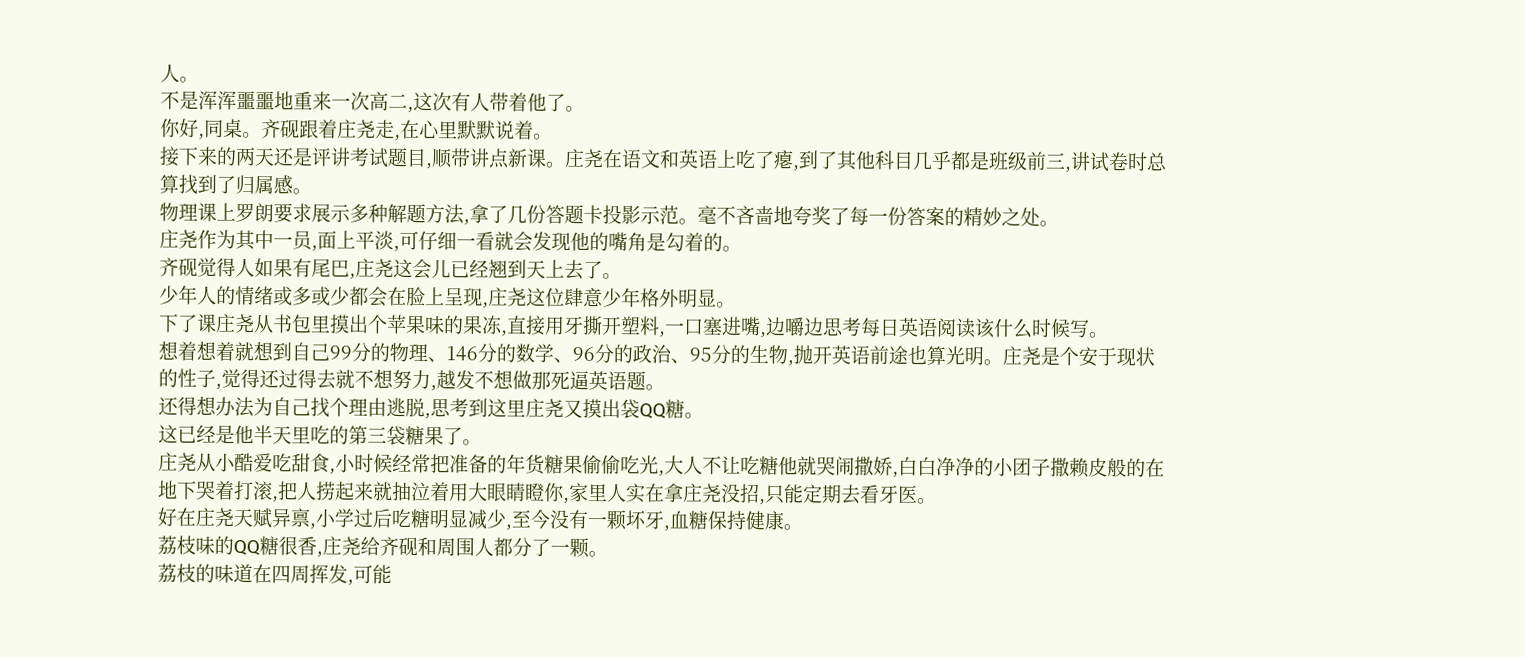人。
不是浑浑噩噩地重来一次高二,这次有人带着他了。
你好,同桌。齐砚跟着庄尧走,在心里默默说着。
接下来的两天还是评讲考试题目,顺带讲点新课。庄尧在语文和英语上吃了瘪,到了其他科目几乎都是班级前三,讲试卷时总算找到了归属感。
物理课上罗朗要求展示多种解题方法,拿了几份答题卡投影示范。毫不吝啬地夸奖了每一份答案的精妙之处。
庄尧作为其中一员,面上平淡,可仔细一看就会发现他的嘴角是勾着的。
齐砚觉得人如果有尾巴,庄尧这会儿已经翘到天上去了。
少年人的情绪或多或少都会在脸上呈现,庄尧这位肆意少年格外明显。
下了课庄尧从书包里摸出个苹果味的果冻,直接用牙撕开塑料,一口塞进嘴,边嚼边思考每日英语阅读该什么时候写。
想着想着就想到自己99分的物理、146分的数学、96分的政治、95分的生物,抛开英语前途也算光明。庄尧是个安于现状的性子,觉得还过得去就不想努力,越发不想做那死逼英语题。
还得想办法为自己找个理由逃脱,思考到这里庄尧又摸出袋QQ糖。
这已经是他半天里吃的第三袋糖果了。
庄尧从小酷爱吃甜食,小时候经常把准备的年货糖果偷偷吃光,大人不让吃糖他就哭闹撒娇,白白净净的小团子撒赖皮般的在地下哭着打滚,把人捞起来就抽泣着用大眼睛瞪你,家里人实在拿庄尧没招,只能定期去看牙医。
好在庄尧天赋异禀,小学过后吃糖明显减少,至今没有一颗坏牙,血糖保持健康。
荔枝味的QQ糖很香,庄尧给齐砚和周围人都分了一颗。
荔枝的味道在四周挥发,可能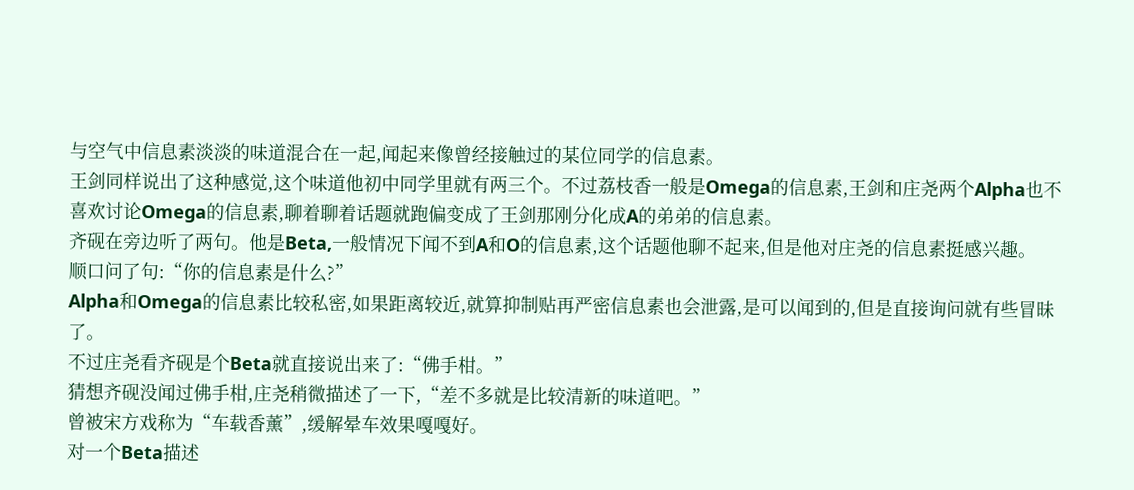与空气中信息素淡淡的味道混合在一起,闻起来像曾经接触过的某位同学的信息素。
王剑同样说出了这种感觉,这个味道他初中同学里就有两三个。不过荔枝香一般是Omega的信息素,王剑和庄尧两个Alpha也不喜欢讨论Omega的信息素,聊着聊着话题就跑偏变成了王剑那刚分化成A的弟弟的信息素。
齐砚在旁边听了两句。他是Beta,一般情况下闻不到A和O的信息素,这个话题他聊不起来,但是他对庄尧的信息素挺感兴趣。
顺口问了句:“你的信息素是什么?”
Alpha和Omega的信息素比较私密,如果距离较近,就算抑制贴再严密信息素也会泄露,是可以闻到的,但是直接询问就有些冒昧了。
不过庄尧看齐砚是个Beta就直接说出来了:“佛手柑。”
猜想齐砚没闻过佛手柑,庄尧稍微描述了一下,“差不多就是比较清新的味道吧。”
曾被宋方戏称为“车载香薰”,缓解晕车效果嘎嘎好。
对一个Beta描述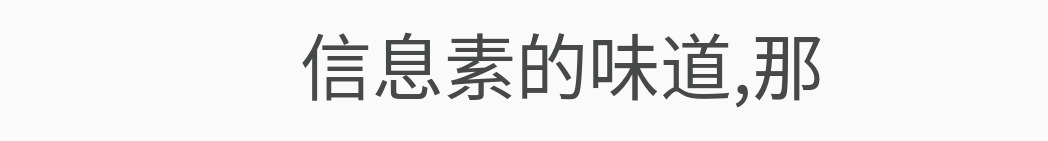信息素的味道,那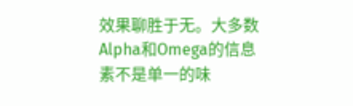效果聊胜于无。大多数Alpha和Omega的信息素不是单一的味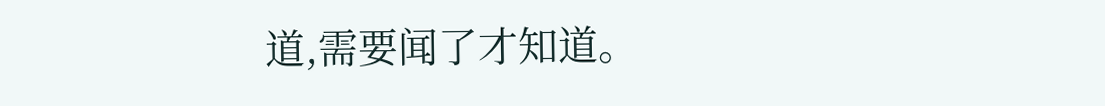道,需要闻了才知道。